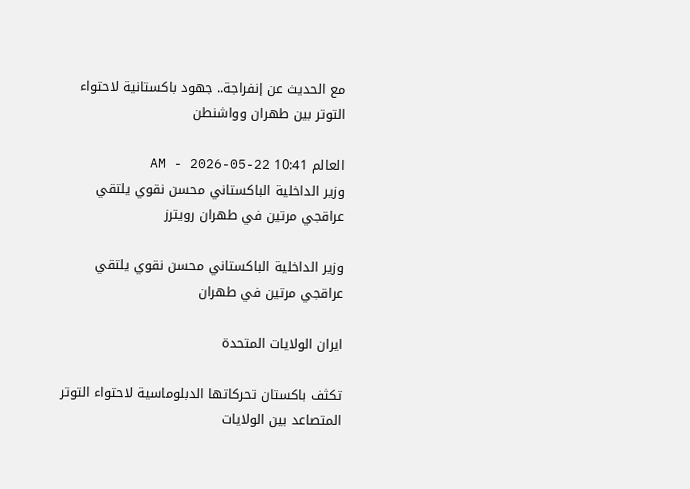مع الحديث عن إنفراجة.. جهود باكستانية لاحتواء التوتر بين طهران وواشنطن

العالم 10:41 AM - 2026-05-22
وزير الداخلية الباكستاني محسن نقوي يلتقي عراقجي مرتين في طهران رويترز

وزير الداخلية الباكستاني محسن نقوي يلتقي عراقجي مرتين في طهران

ايران الولايات المتحدة

تكثف باكستان تحركاتها الدبلوماسية لاحتواء التوتر المتصاعد بين الولايات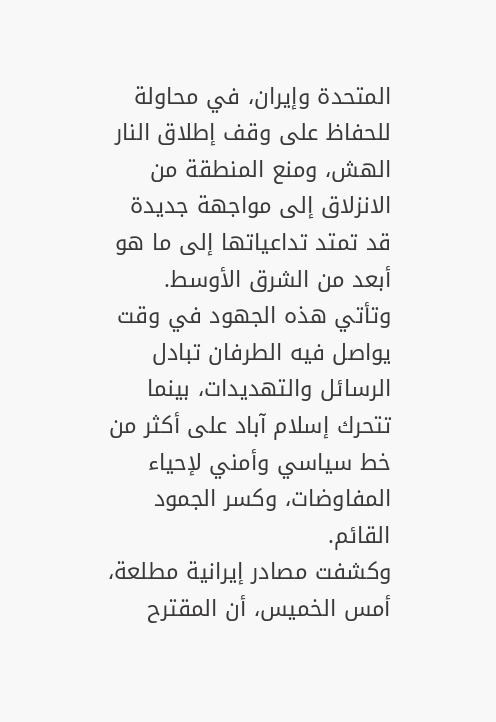المتحدة وإيران، في محاولة للحفاظ على وقف إطلاق النار الهش، ومنع المنطقة من الانزلاق إلى مواجهة جديدة قد تمتد تداعياتها إلى ما هو أبعد من الشرق الأوسط.
وتأتي هذه الجهود في وقت يواصل فيه الطرفان تبادل الرسائل والتهديدات، بينما تتحرك إسلام آباد على أكثر من خط سياسي وأمني لإحياء المفاوضات، وكسر الجمود القائم.
وكشفت مصادر إيرانية مطلعة، أمس الخميس، أن المقترح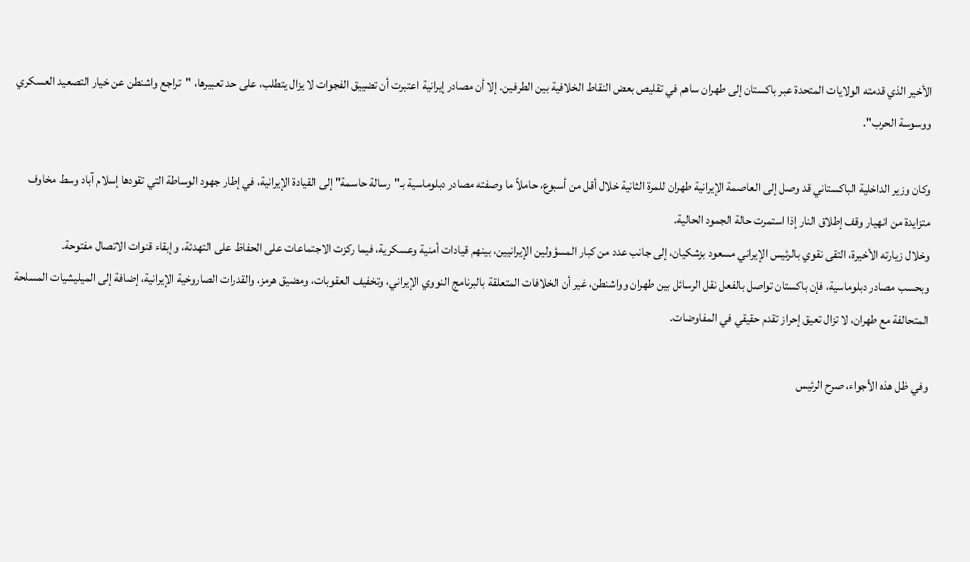الأخير الذي قدمته الولايات المتحدة عبر باكستان إلى طهران ساهم في تقليص بعض النقاط الخلافية بين الطرفين. إلا أن مصادر إيرانية اعتبرت أن تضييق الفجوات لا يزال يتطلب، على حد تعبيرها، "تراجع واشنطن عن خيار التصعيد العسكري ووسوسة الحرب".

وكان وزير الداخلية الباكستاني قد وصل إلى العاصمة الإيرانية طهران للمرة الثانية خلال أقل من أسبوع، حاملاً ما وصفته مصادر دبلوماسية بـ"رسالة حاسمة" إلى القيادة الإيرانية، في إطار جهود الوساطة التي تقودها إسلام آباد وسط مخاوف متزايدة من انهيار وقف إطلاق النار إذا استمرت حالة الجمود الحالية.
وخلال زيارته الأخيرة، التقى نقوي بالرئيس الإيراني مسعود بزشكيان، إلى جانب عدد من كبار المسؤولين الإيرانيين، بينهم قيادات أمنية وعسكرية، فيما ركزت الاجتماعات على الحفاظ على التهدئة، وإبقاء قنوات الاتصال مفتوحة.
وبحسب مصادر دبلوماسية، فإن باكستان تواصل بالفعل نقل الرسائل بين طهران وواشنطن، غير أن الخلافات المتعلقة بالبرنامج النووي الإيراني، وتخفيف العقوبات، ومضيق هرمز، والقدرات الصاروخية الإيرانية، إضافة إلى الميليشيات المسلحة المتحالفة مع طهران، لا تزال تعيق إحراز تقدم حقيقي في المفاوضات.

وفي ظل هذه الأجواء، صرح الرئيس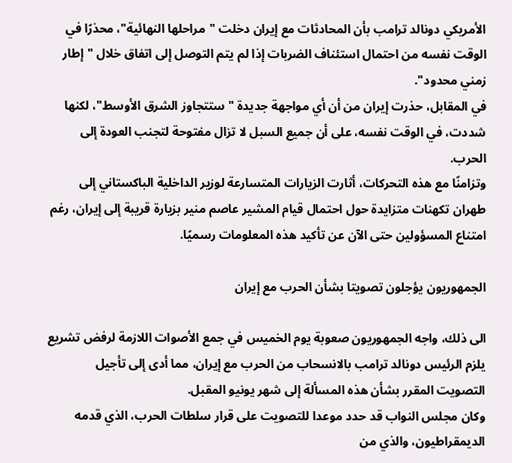الأمريكي دونالد ترامب بأن المحادثات مع إيران دخلت "مراحلها النهائية"، محذرًا في الوقت نفسه من احتمال استئناف الضربات إذا لم يتم التوصل إلى اتفاق خلال "إطار زمني محدود".
في المقابل، حذرت إيران من أن أي مواجهة جديدة "ستتجاوز الشرق الأوسط"، لكنها شددت، في الوقت نفسه، على أن جميع السبل لا تزال مفتوحة لتجنب العودة إلى الحرب.
وتزامنًا مع هذه التحركات، أثارت الزيارات المتسارعة لوزير الداخلية الباكستاني إلى طهران تكهنات متزايدة حول احتمال قيام المشير عاصم منير بزيارة قريبة إلى إيران، رغم امتناع المسؤولين حتى الآن عن تأكيد هذه المعلومات رسميًا.

الجمهوريون يؤجلون تصويتا بشأن الحرب مع إيران

الى ذلك، واجه الجمهوريون صعوبة يوم الخميس في جمع الأصوات اللازمة لرفض تشريع يلزم الرئيس دونالد ترامب بالانسحاب من الحرب مع إيران، مما أدى إلى تأجيل التصويت المقرر بشأن هذه المسألة إلى شهر يونيو المقبل.
وكان مجلس النواب قد حدد موعدا للتصويت على قرار سلطات الحرب، الذي قدمه الديمقراطيون، والذي من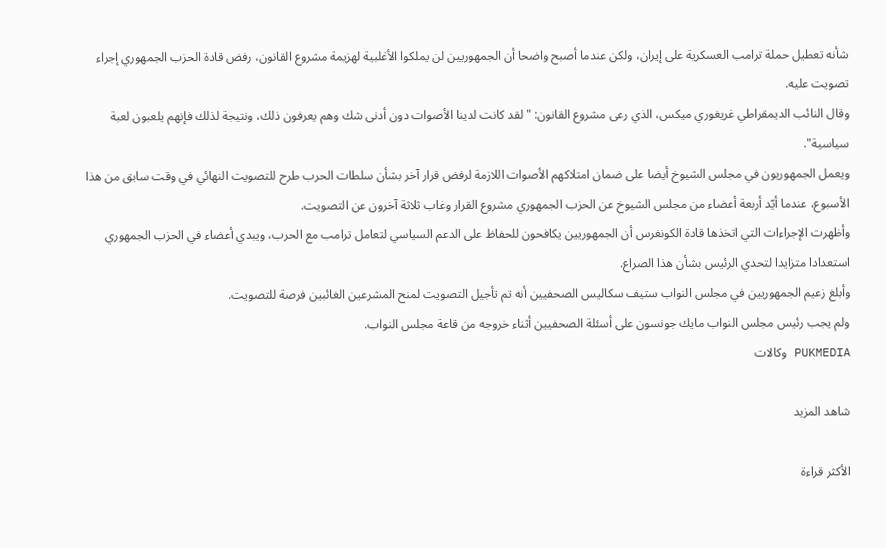شأنه تعطيل حملة ترامب العسكرية على إيران، ولكن عندما أصبح واضحا أن الجمهوريين لن يملكوا الأغلبية لهزيمة مشروع القانون، رفض قادة الحزب الجمهوري إجراء تصويت عليه.
وقال النائب الديمقراطي غريغوري ميكس، الذي رعى مشروع القانون: "لقد كانت لدينا الأصوات دون أدنى شك وهم يعرفون ذلك، ونتيجة لذلك فإنهم يلعبون لعبة سياسية".
ويعمل الجمهوريون في مجلس الشيوخ أيضا على ضمان امتلاكهم الأصوات اللازمة لرفض قرار آخر بشأن سلطات الحرب طرح للتصويت النهائي في وقت سابق من هذا الأسبوع، عندما أيّد أربعة أعضاء من مجلس الشيوخ عن الحزب الجمهوري مشروع القرار وغاب ثلاثة آخرون عن التصويت.
وأظهرت الإجراءات التي اتخذها قادة الكونغرس أن الجمهوريين يكافحون للحفاظ على الدعم السياسي لتعامل ترامب مع الحرب، ويبدي أعضاء في الحزب الجمهوري استعدادا متزايدا لتحدي الرئيس بشأن هذا الصراع.
وأبلغ زعيم الجمهوريين في مجلس النواب ستيف سكاليس الصحفيين أنه تم تأجيل التصويت لمنح المشرعين الغائبين فرصة للتصويت.
ولم يجب رئيس مجلس النواب مايك جونسون على أسئلة الصحفيين أثناء خروجه من قاعة مجلس النواب.
PUKMEDIA وكالات

شاهد المزيد

الأكثر قراءة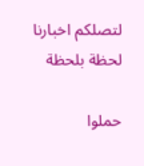لتصلكم اخبارنا لحظة بلحظة

حملوا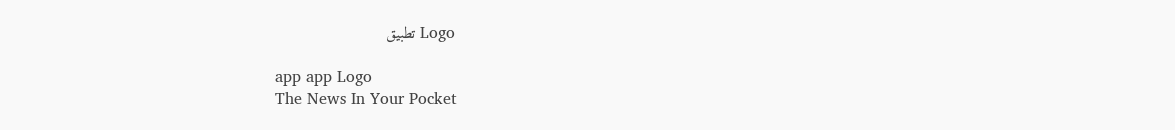Logo تطبيق

app app Logo
The News In Your Pocket